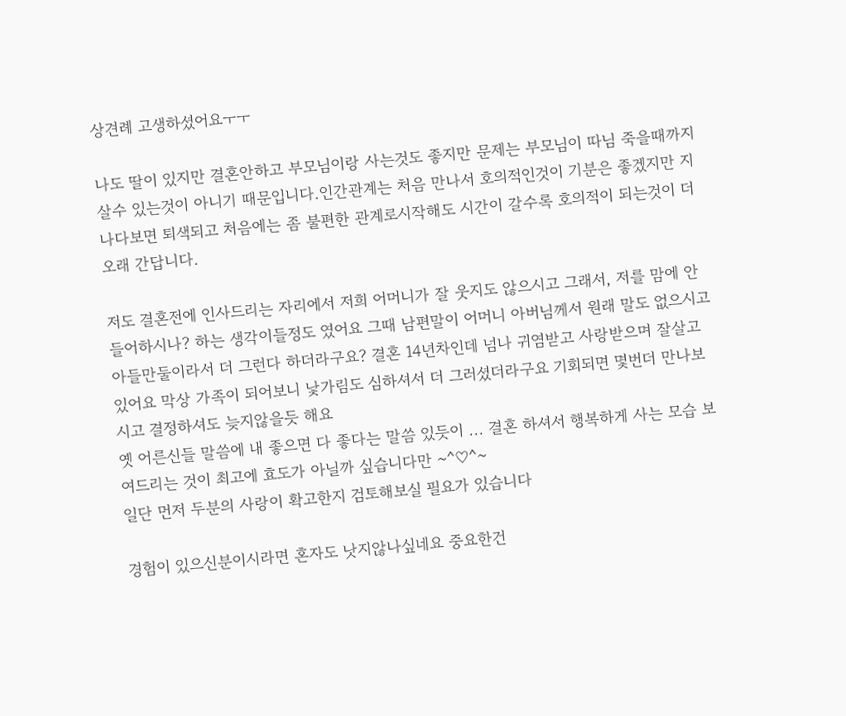상견례 고생하셨어요ㅜㅜ

나도 딸이 있지만 결혼안하고 부모님이랑 사는것도 좋지만 문제는 부모님이 따님 죽을때까지 살수 있는것이 아니기 때문입니다.인간관계는 처음 만나서 호의적인것이 기분은 좋겠지만 지나다보면 퇴색되고 처음에는 좀 불편한 관계로시작해도 시간이 갈수록 호의적이 되는것이 더오래 간답니다.

저도 결혼전에 인사드리는 자리에서 저희 어머니가 잘 웃지도 않으시고 그래서, 저를 맘에 안들어하시나? 하는 생각이들정도 였어요 그때 남편말이 어머니 아버님께서 원래 말도 없으시고 아들만둘이라서 더 그런다 하더라구요? 결혼 14년차인데 넘나 귀염받고 사랑받으며 잘살고있어요 막상 가족이 되어보니 낯가림도 심하셔서 더 그러셨더라구요 기회되면 몇번더 만나보시고 결정하셔도 늦지않을듯 해요
옛 어른신들 말씀에 내 좋으면 다 좋다는 말씀 있듯이 ... 결혼 하셔서 행복하게 사는 모습 보여드리는 것이 최고에 효도가 아닐까 싶습니다만 ~^♡^~
일단 먼저 두분의 사랑이 확고한지 검토해보실 필요가 있습니다

경험이 있으신분이시라면 혼자도 낫지않나싶네요 중요한건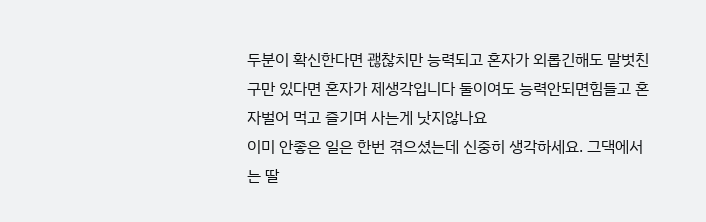두분이 확신한다면 괞찮치만 능력되고 혼자가 외롭긴해도 말벗친구만 있다면 혼자가 제생각입니다 둘이여도 능력안되면힘들고 혼자벌어 먹고 즐기며 사는게 낫지않나요
이미 안좋은 일은 한번 겪으셨는데 신중히 생각하세요. 그댁에서는 딸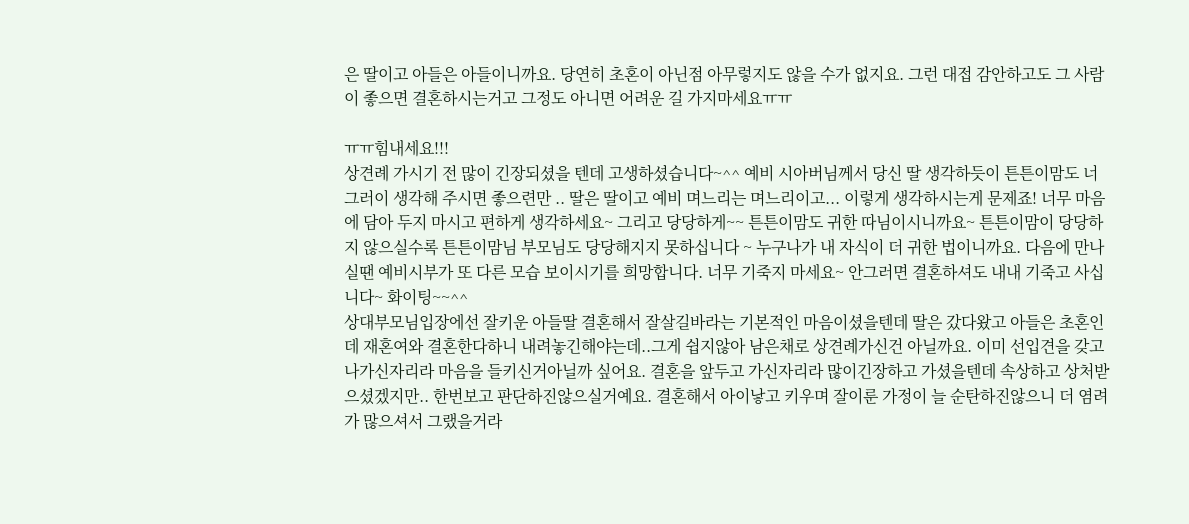은 딸이고 아들은 아들이니까요. 당연히 초혼이 아닌점 아무렇지도 않을 수가 없지요. 그런 대접 감안하고도 그 사람이 좋으면 결혼하시는거고 그정도 아니면 어려운 길 가지마세요ㅠㅠ

ㅠㅠ힘내세요!!!
상견례 가시기 전 많이 긴장되셨을 텐데 고생하셨습니다~^^ 예비 시아버님께서 당신 딸 생각하듯이 튼튼이맘도 너그러이 생각해 주시면 좋으련만 .. 딸은 딸이고 예비 며느리는 며느리이고... 이렇게 생각하시는게 문제죠! 너무 마음에 담아 두지 마시고 편하게 생각하세요~ 그리고 당당하게~~ 튼튼이맘도 귀한 따님이시니까요~ 튼튼이맘이 당당하지 않으실수록 튼튼이맘님 부모님도 당당해지지 못하십니다 ~ 누구나가 내 자식이 더 귀한 법이니까요. 다음에 만나실땐 예비시부가 또 다른 모습 보이시기를 희망합니다. 너무 기죽지 마세요~ 안그러면 결혼하셔도 내내 기죽고 사십니다~ 화이팅~~^^
상대부모님입장에선 잘키운 아들딸 결혼해서 잘살길바라는 기본적인 마음이셨을텐데 딸은 갔다왔고 아들은 초혼인데 재혼여와 결혼한다하니 내려놓긴해야는데..그게 쉽지않아 남은채로 상견례가신건 아닐까요. 이미 선입견을 갖고 나가신자리라 마음을 들키신거아닐까 싶어요. 결혼을 앞두고 가신자리라 많이긴장하고 가셨을텐데 속상하고 상처받으셨겠지만.. 한번보고 판단하진않으실거예요. 결혼해서 아이낳고 키우며 잘이룬 가정이 늘 순탄하진않으니 더 염려가 많으셔서 그랬을거라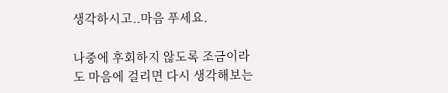생각하시고..마음 푸세요.

나중에 후회하지 않도록 조금이라도 마음에 걸리면 다시 생각해보는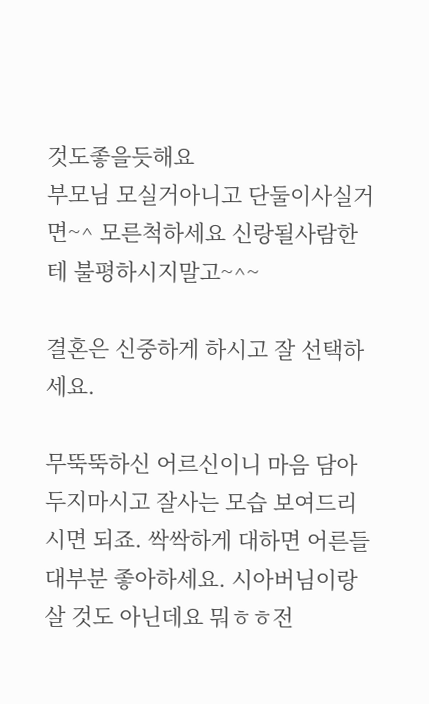것도좋을듯해요
부모님 모실거아니고 단둘이사실거면~^ 모른척하세요 신랑될사람한테 불평하시지말고~^~

결혼은 신중하게 하시고 잘 선택하세요.

무뚝뚝하신 어르신이니 마음 담아두지마시고 잘사는 모습 보여드리시면 되죠. 싹싹하게 대하면 어른들 대부분 좋아하세요. 시아버님이랑 살 것도 아닌데요 뭐ㅎㅎ전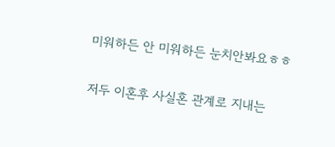미워하든 안 미워하든 눈치안봐요ㅎㅎ

저두 이혼후 사실혼 관계로 지내는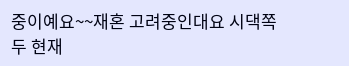중이예요~~재혼 고려중인대요 시댁쪽두 현재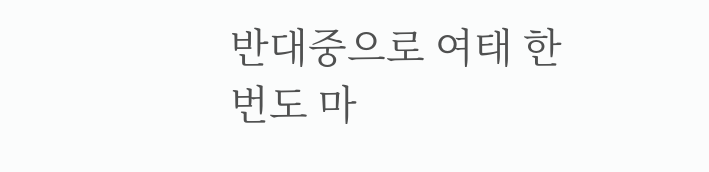반대중으로 여태 한번도 마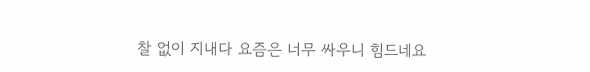찰 없이 지내다 요즘은 너무 싸우니 힘드네요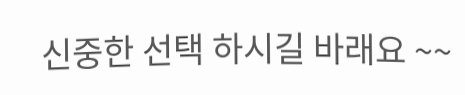신중한 선택 하시길 바래요 ~~